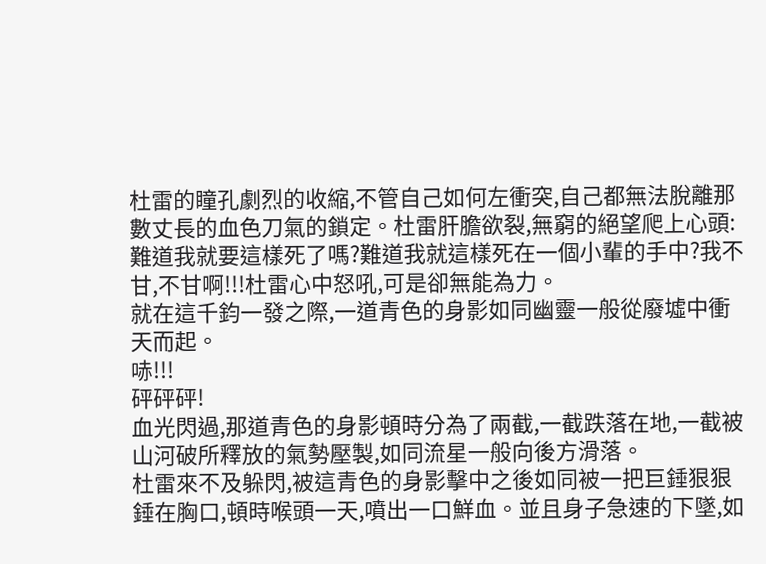杜雷的瞳孔劇烈的收縮,不管自己如何左衝突,自己都無法脫離那數丈長的血色刀氣的鎖定。杜雷肝膽欲裂,無窮的絕望爬上心頭:難道我就要這樣死了嗎?難道我就這樣死在一個小輩的手中?我不甘,不甘啊!!!杜雷心中怒吼,可是卻無能為力。
就在這千鈞一發之際,一道青色的身影如同幽靈一般從廢墟中衝天而起。
哧!!!
砰砰砰!
血光閃過,那道青色的身影頓時分為了兩截,一截跌落在地,一截被山河破所釋放的氣勢壓製,如同流星一般向後方滑落。
杜雷來不及躲閃,被這青色的身影擊中之後如同被一把巨錘狠狠錘在胸口,頓時喉頭一天,噴出一口鮮血。並且身子急速的下墜,如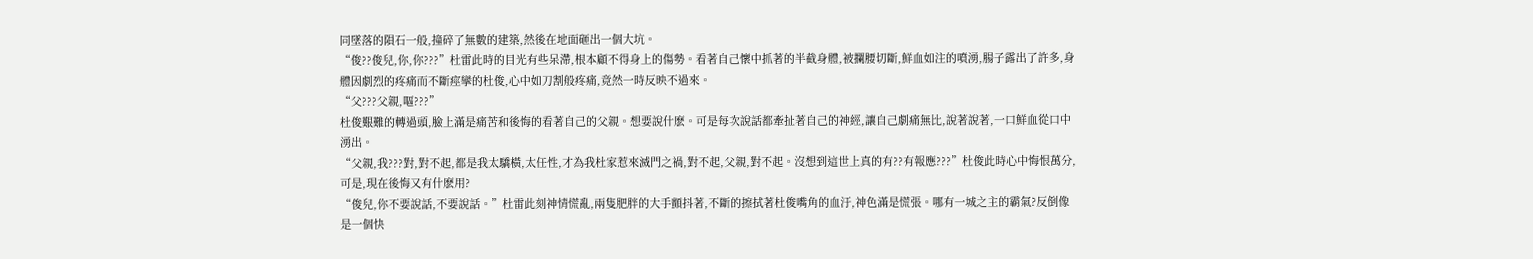同墜落的隕石一般,撞碎了無數的建築,然後在地面砸出一個大坑。
“俊??俊兒,你,你???”杜雷此時的目光有些呆滯,根本顧不得身上的傷勢。看著自己懷中抓著的半截身體,被攔腰切斷,鮮血如注的噴湧,腸子露出了許多,身體因劇烈的疼痛而不斷痙攣的杜俊,心中如刀割般疼痛,竟然一時反映不過來。
“父???父親,嘔???”
杜俊艱難的轉過頭,臉上滿是痛苦和後悔的看著自己的父親。想要說什麽。可是每次說話都牽扯著自己的神經,讓自己劇痛無比,說著說著,一口鮮血從口中湧出。
“父親,我???對,對不起,都是我太驕橫,太任性,才為我杜家惹來滅門之禍,對不起,父親,對不起。沒想到這世上真的有??有報應???”杜俊此時心中悔恨萬分,可是,現在後悔又有什麽用?
“俊兒,你不要說話,不要說話。”杜雷此刻神情慌亂,兩隻肥胖的大手顫抖著,不斷的擦拭著杜俊嘴角的血汙,神色滿是慌張。哪有一城之主的霸氣?反倒像是一個快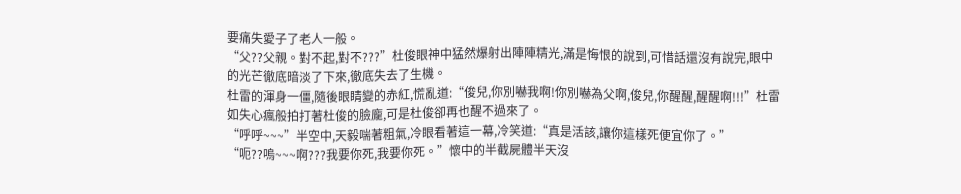要痛失愛子了老人一般。
“父??父親。對不起,對不???”杜俊眼神中猛然爆射出陣陣精光,滿是悔恨的說到,可惜話還沒有說完,眼中的光芒徹底暗淡了下來,徹底失去了生機。
杜雷的渾身一僵,隨後眼睛變的赤紅,慌亂道:“俊兒,你別嚇我啊!你別嚇為父啊,俊兒,你醒醒,醒醒啊!!!”杜雷如失心瘋般拍打著杜俊的臉龐,可是杜俊卻再也醒不過來了。
“呼呼~~~”半空中,天毅喘著粗氣,冷眼看著這一幕,冷笑道:“真是活該,讓你這樣死便宜你了。”
“呃??嗚~~~啊???我要你死,我要你死。”懷中的半截屍體半天沒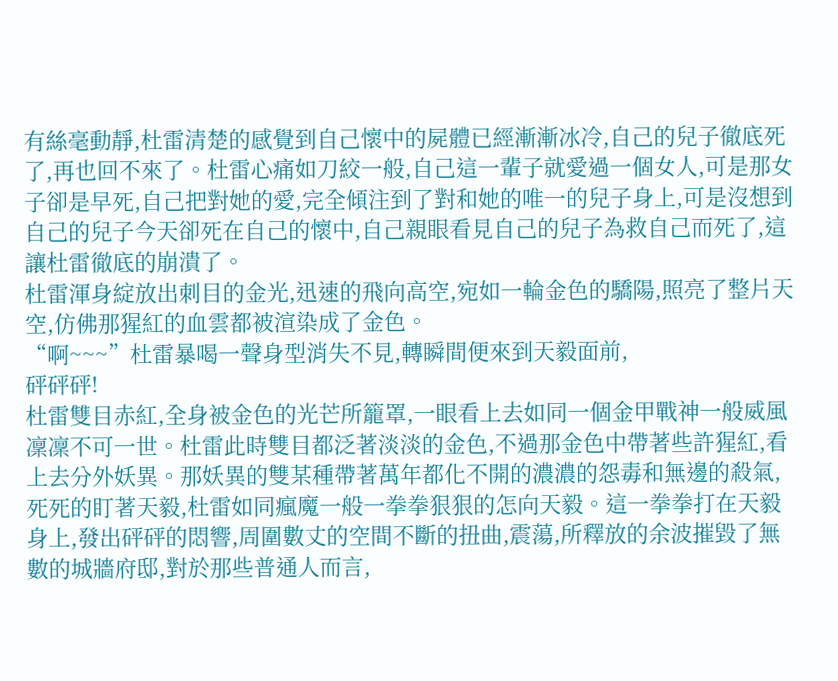有絲毫動靜,杜雷清楚的感覺到自己懷中的屍體已經漸漸冰冷,自己的兒子徹底死了,再也回不來了。杜雷心痛如刀絞一般,自己這一輩子就愛過一個女人,可是那女子卻是早死,自己把對她的愛,完全傾注到了對和她的唯一的兒子身上,可是沒想到自己的兒子今天卻死在自己的懷中,自己親眼看見自己的兒子為救自己而死了,這讓杜雷徹底的崩潰了。
杜雷渾身綻放出刺目的金光,迅速的飛向高空,宛如一輪金色的驕陽,照亮了整片天空,仿佛那猩紅的血雲都被渲染成了金色。
“啊~~~”杜雷暴喝一聲身型消失不見,轉瞬間便來到天毅面前,
砰砰砰!
杜雷雙目赤紅,全身被金色的光芒所籠罩,一眼看上去如同一個金甲戰神一般威風凜凜不可一世。杜雷此時雙目都泛著淡淡的金色,不過那金色中帶著些許猩紅,看上去分外妖異。那妖異的雙某種帶著萬年都化不開的濃濃的怨毒和無邊的殺氣,
死死的盯著天毅,杜雷如同瘋魔一般一拳拳狠狠的怎向天毅。這一拳拳打在天毅身上,發出砰砰的悶響,周圍數丈的空間不斷的扭曲,震蕩,所釋放的余波摧毀了無數的城牆府邸,對於那些普通人而言,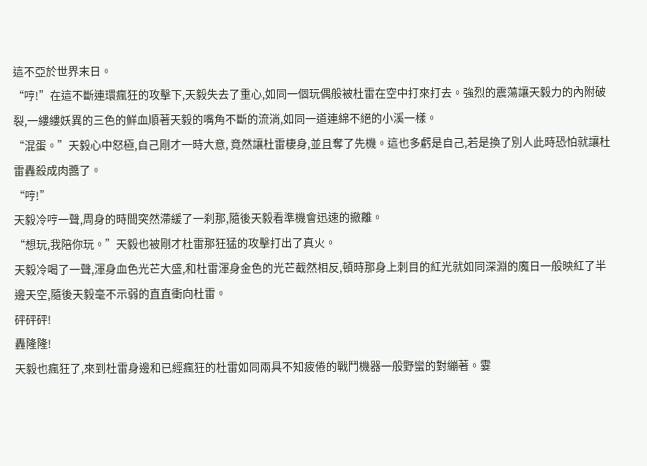這不亞於世界末日。
“哼!”在這不斷連環瘋狂的攻擊下,天毅失去了重心,如同一個玩偶般被杜雷在空中打來打去。強烈的震蕩讓天毅力的內附破裂,一縷縷妖異的三色的鮮血順著天毅的嘴角不斷的流淌,如同一道連綿不絕的小溪一樣。
“混蛋。”天毅心中怒極,自己剛才一時大意, 竟然讓杜雷棲身,並且奪了先機。這也多虧是自己,若是換了別人此時恐怕就讓杜雷轟殺成肉醬了。
“哼!”
天毅冷哼一聲,周身的時間突然滯緩了一刹那,隨後天毅看準機會迅速的撤離。
“想玩,我陪你玩。”天毅也被剛才杜雷那狂猛的攻擊打出了真火。
天毅冷喝了一聲,渾身血色光芒大盛,和杜雷渾身金色的光芒截然相反,頓時那身上刺目的紅光就如同深淵的魔日一般映紅了半邊天空,隨後天毅毫不示弱的直直衝向杜雷。
砰砰砰!
轟隆隆!
天毅也瘋狂了,來到杜雷身邊和已經瘋狂的杜雷如同兩具不知疲倦的戰鬥機器一般野蠻的對繃著。霎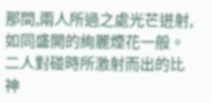那間,兩人所過之處光芒迸射,如同盛開的絢麗煙花一般。二人對碰時所激射而出的比神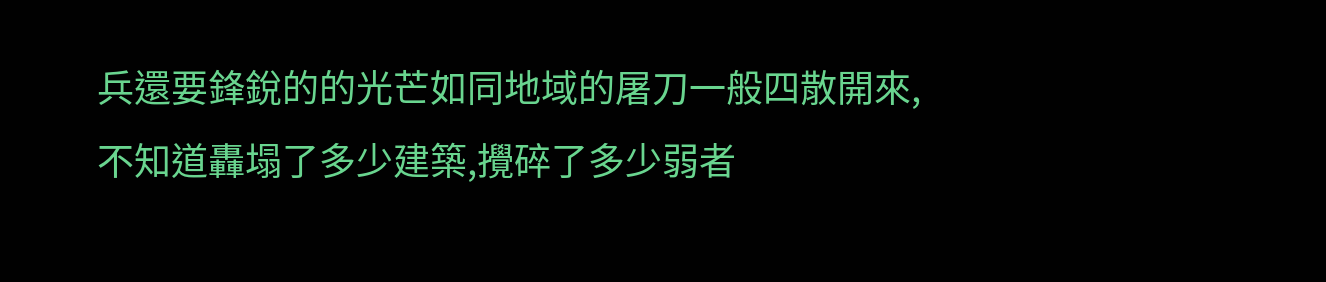兵還要鋒銳的的光芒如同地域的屠刀一般四散開來,不知道轟塌了多少建築,攪碎了多少弱者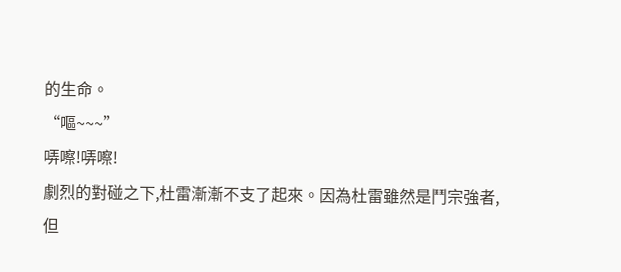的生命。
“嘔~~~”
哢嚓!哢嚓!
劇烈的對碰之下,杜雷漸漸不支了起來。因為杜雷雖然是鬥宗強者,但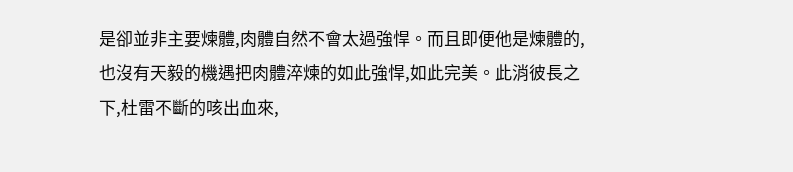是卻並非主要煉體,肉體自然不會太過強悍。而且即便他是煉體的,也沒有天毅的機遇把肉體淬煉的如此強悍,如此完美。此消彼長之下,杜雷不斷的咳出血來,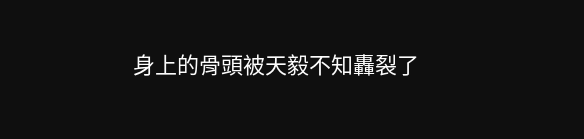身上的骨頭被天毅不知轟裂了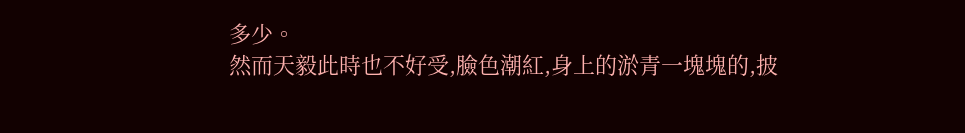多少。
然而天毅此時也不好受,臉色潮紅,身上的淤青一塊塊的,披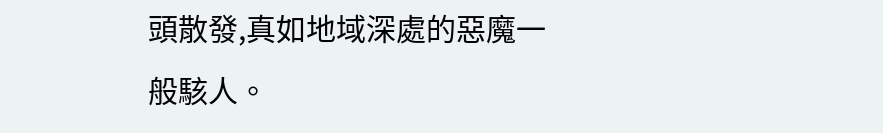頭散發,真如地域深處的惡魔一般駭人。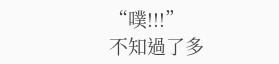“噗!!!”
不知過了多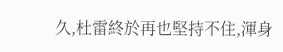久,杜雷終於再也堅持不住,渾身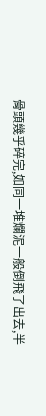骨頭幾乎碎完,如同一堆爛泥一般倒飛了出去,半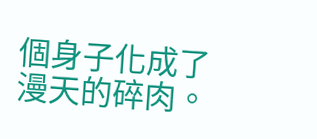個身子化成了漫天的碎肉。